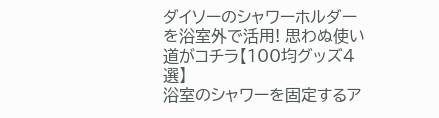ダイソーのシャワーホルダーを浴室外で活用! 思わぬ使い道がコチラ【100均グッズ4選】
浴室のシャワーを固定するア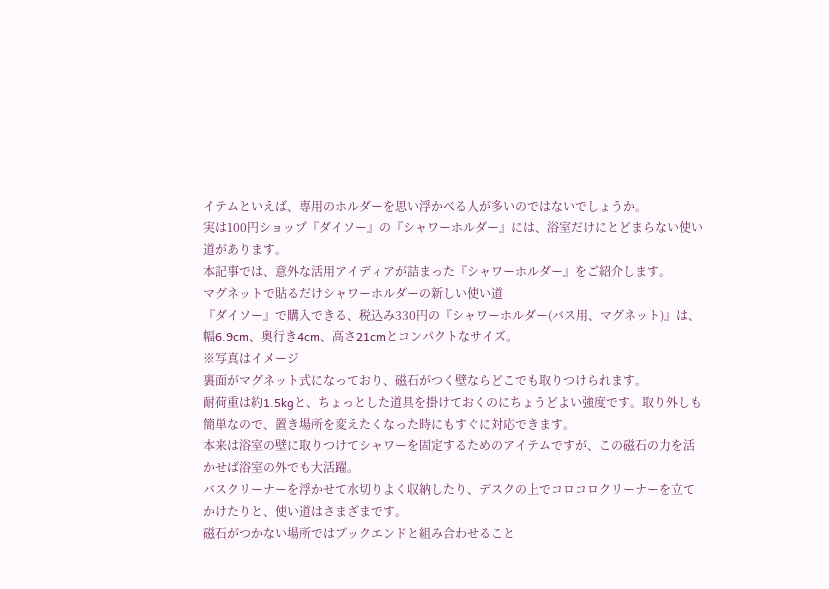イテムといえば、専用のホルダーを思い浮かべる人が多いのではないでしょうか。
実は100円ショップ『ダイソー』の『シャワーホルダー』には、浴室だけにとどまらない使い道があります。
本記事では、意外な活用アイディアが詰まった『シャワーホルダー』をご紹介します。
マグネットで貼るだけシャワーホルダーの新しい使い道
『ダイソー』で購入できる、税込み330円の『シャワーホルダー(バス用、マグネット)』は、幅6.9cm、奥行き4cm、高さ21cmとコンパクトなサイズ。
※写真はイメージ
裏面がマグネット式になっており、磁石がつく壁ならどこでも取りつけられます。
耐荷重は約1.5kgと、ちょっとした道具を掛けておくのにちょうどよい強度です。取り外しも簡単なので、置き場所を変えたくなった時にもすぐに対応できます。
本来は浴室の壁に取りつけてシャワーを固定するためのアイテムですが、この磁石の力を活かせば浴室の外でも大活躍。
バスクリーナーを浮かせて水切りよく収納したり、デスクの上でコロコロクリーナーを立てかけたりと、使い道はさまざまです。
磁石がつかない場所ではブックエンドと組み合わせること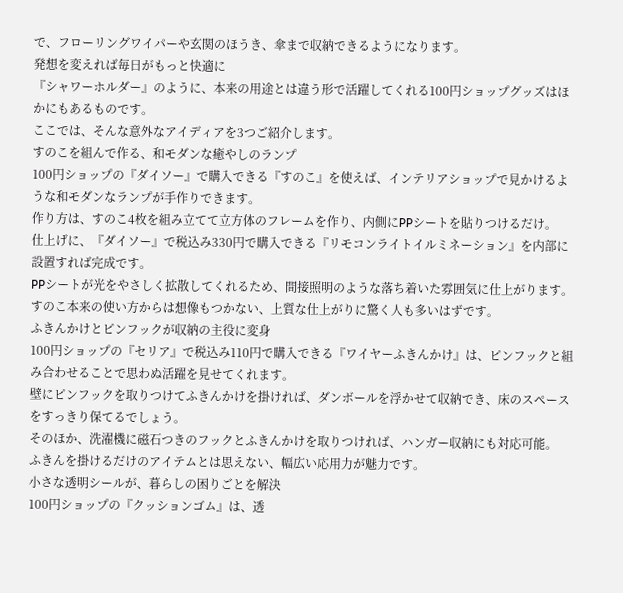で、フローリングワイパーや玄関のほうき、傘まで収納できるようになります。
発想を変えれば毎日がもっと快適に
『シャワーホルダー』のように、本来の用途とは違う形で活躍してくれる100円ショップグッズはほかにもあるものです。
ここでは、そんな意外なアイディアを3つご紹介します。
すのこを組んで作る、和モダンな癒やしのランプ
100円ショップの『ダイソー』で購入できる『すのこ』を使えば、インテリアショップで見かけるような和モダンなランプが手作りできます。
作り方は、すのこ4枚を組み立てて立方体のフレームを作り、内側にPPシートを貼りつけるだけ。
仕上げに、『ダイソー』で税込み330円で購入できる『リモコンライトイルミネーション』を内部に設置すれば完成です。
PPシートが光をやさしく拡散してくれるため、間接照明のような落ち着いた雰囲気に仕上がります。
すのこ本来の使い方からは想像もつかない、上質な仕上がりに驚く人も多いはずです。
ふきんかけとピンフックが収納の主役に変身
100円ショップの『セリア』で税込み110円で購入できる『ワイヤーふきんかけ』は、ピンフックと組み合わせることで思わぬ活躍を見せてくれます。
壁にピンフックを取りつけてふきんかけを掛ければ、ダンボールを浮かせて収納でき、床のスペースをすっきり保てるでしょう。
そのほか、洗濯機に磁石つきのフックとふきんかけを取りつければ、ハンガー収納にも対応可能。
ふきんを掛けるだけのアイテムとは思えない、幅広い応用力が魅力です。
小さな透明シールが、暮らしの困りごとを解決
100円ショップの『クッションゴム』は、透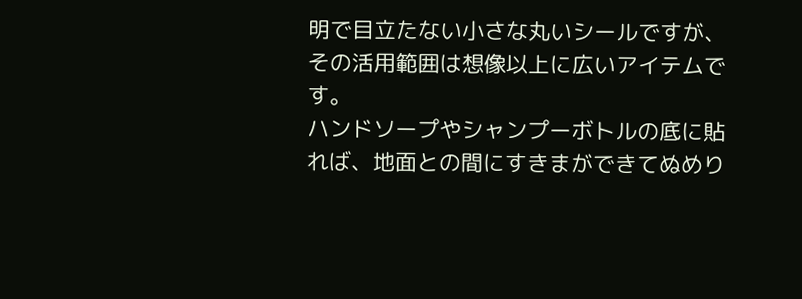明で目立たない小さな丸いシールですが、その活用範囲は想像以上に広いアイテムです。
ハンドソープやシャンプーボトルの底に貼れば、地面との間にすきまができてぬめり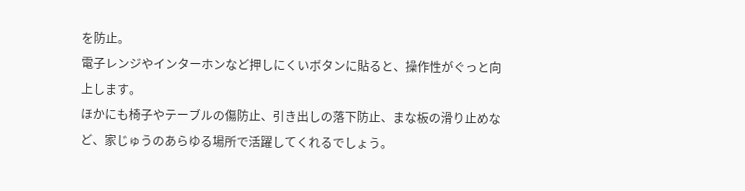を防止。
電子レンジやインターホンなど押しにくいボタンに貼ると、操作性がぐっと向上します。
ほかにも椅子やテーブルの傷防止、引き出しの落下防止、まな板の滑り止めなど、家じゅうのあらゆる場所で活躍してくれるでしょう。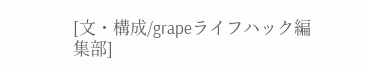[文・構成/grapeライフハック編集部]